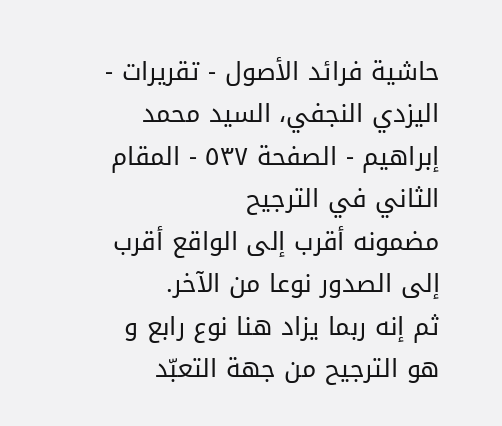حاشية فرائد الأصول - تقريرات - اليزدي النجفي، السيد محمد إبراهيم - الصفحة ٥٣٧ - المقام الثاني في الترجيح
مضمونه أقرب إلى الواقع أقرب إلى الصدور نوعا من الآخر.
ثم إنه ربما يزاد هنا نوع رابع و هو الترجيح من جهة التعبّد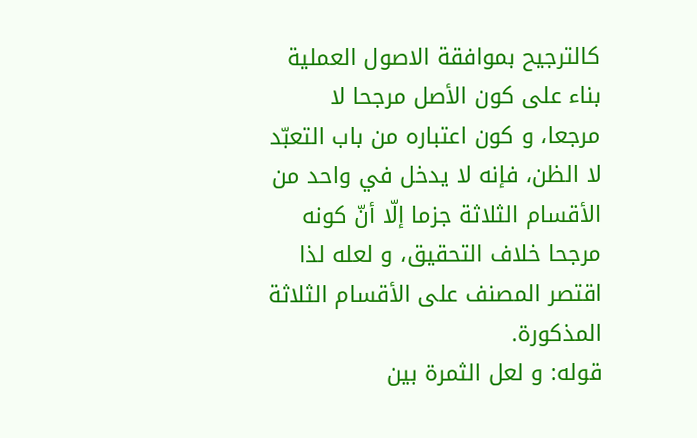كالترجيح بموافقة الاصول العملية بناء على كون الأصل مرجحا لا مرجعا، و كون اعتباره من باب التعبّد لا الظن، فإنه لا يدخل في واحد من الأقسام الثلاثة جزما إلّا أنّ كونه مرجحا خلاف التحقيق، و لعله لذا اقتصر المصنف على الأقسام الثلاثة المذكورة.
قوله: و لعل الثمرة بين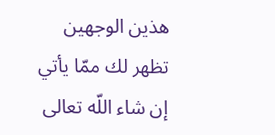هذين الوجهين تظهر لك ممّا يأتي إن شاء اللّه تعالى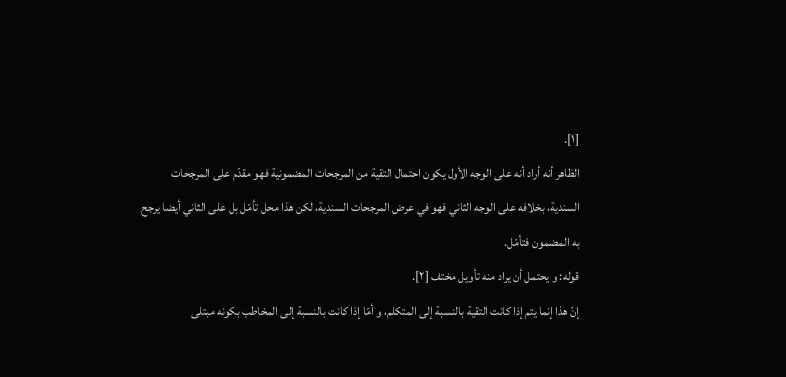[١].
الظاهر أنه أراد أنه على الوجه الأول يكون احتمال التقية من المرجحات المضمونية فهو مقدّم على المرجحات السندية، بخلافه على الوجه الثاني فهو في عرض المرجحات السندية، لكن هذا محل تأمّل بل على الثاني أيضا يرجح به المضمون فتأمّل.
قوله: و يحتمل أن يراد منه تأويل مختف [٢].
إنّ هذا إنما يتم إذا كانت التقية بالنسبة إلى المتكلم، و أمّا إذا كانت بالنسبة إلى المخاطب بكونه مبتلى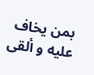بمن يخاف عليه و ألقى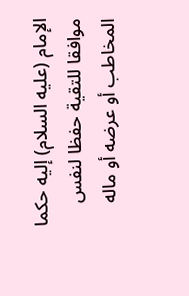الإمام (عليه السلام) إليه حكما موافقا للتقية حفظا لنفس المخاطب أو عرضه أو ماله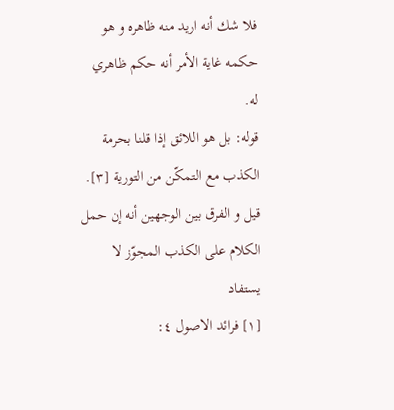فلا شك أنه اريد منه ظاهره و هو حكمه غاية الأمر أنه حكم ظاهري له.
قوله: بل هو اللائق إذا قلنا بحرمة الكذب مع التمكّن من التورية [٣].
قيل و الفرق بين الوجهين أنه إن حمل الكلام على الكذب المجوّز لا يستفاد
[١] فرائد الاصول ٤: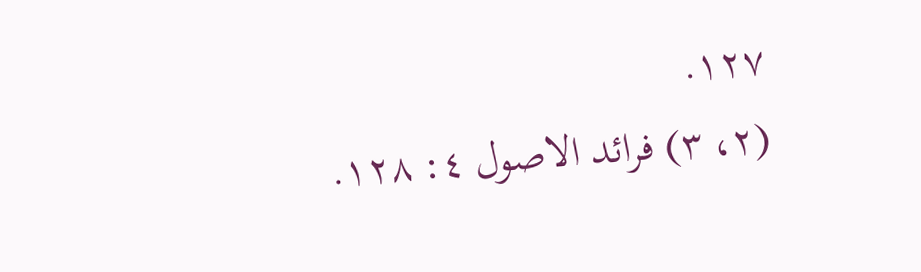١٢٧.
(٢، ٣) فرائد الاصول ٤: ١٢٨.